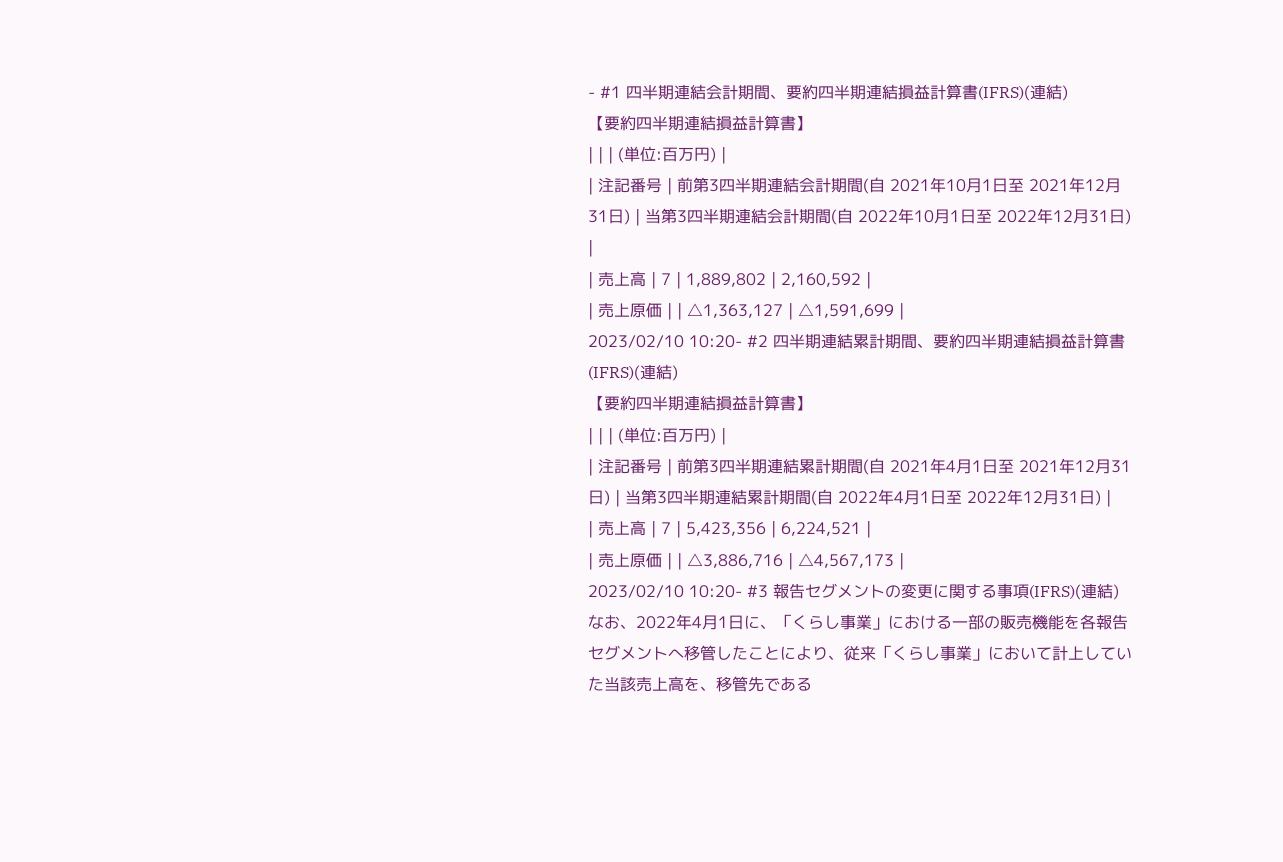- #1 四半期連結会計期間、要約四半期連結損益計算書(IFRS)(連結)
【要約四半期連結損益計算書】
| | | (単位:百万円) |
| 注記番号 | 前第3四半期連結会計期間(自 2021年10月1日至 2021年12月31日) | 当第3四半期連結会計期間(自 2022年10月1日至 2022年12月31日) |
| 売上高 | 7 | 1,889,802 | 2,160,592 |
| 売上原価 | | △1,363,127 | △1,591,699 |
2023/02/10 10:20- #2 四半期連結累計期間、要約四半期連結損益計算書(IFRS)(連結)
【要約四半期連結損益計算書】
| | | (単位:百万円) |
| 注記番号 | 前第3四半期連結累計期間(自 2021年4月1日至 2021年12月31日) | 当第3四半期連結累計期間(自 2022年4月1日至 2022年12月31日) |
| 売上高 | 7 | 5,423,356 | 6,224,521 |
| 売上原価 | | △3,886,716 | △4,567,173 |
2023/02/10 10:20- #3 報告セグメントの変更に関する事項(IFRS)(連結)
なお、2022年4月1日に、「くらし事業」における一部の販売機能を各報告セグメントへ移管したことにより、従来「くらし事業」において計上していた当該売上高を、移管先である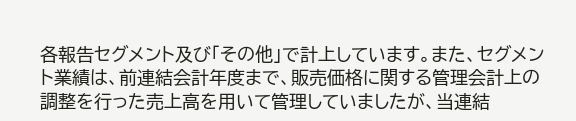各報告セグメント及び「その他」で計上しています。また、セグメント業績は、前連結会計年度まで、販売価格に関する管理会計上の調整を行った売上高を用いて管理していましたが、当連結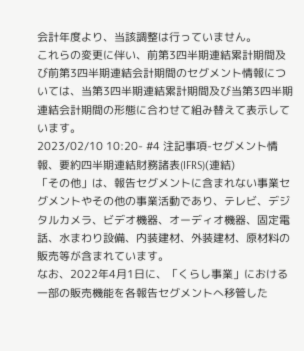会計年度より、当該調整は行っていません。
これらの変更に伴い、前第3四半期連結累計期間及び前第3四半期連結会計期間のセグメント情報については、当第3四半期連結累計期間及び当第3四半期連結会計期間の形態に合わせて組み替えて表示しています。
2023/02/10 10:20- #4 注記事項-セグメント情報、要約四半期連結財務諸表(IFRS)(連結)
「その他」は、報告セグメントに含まれない事業セグメントやその他の事業活動であり、テレビ、デジタルカメラ、ビデオ機器、オーディオ機器、固定電話、水まわり設備、内装建材、外装建材、原材料の販売等が含まれています。
なお、2022年4月1日に、「くらし事業」における一部の販売機能を各報告セグメントへ移管した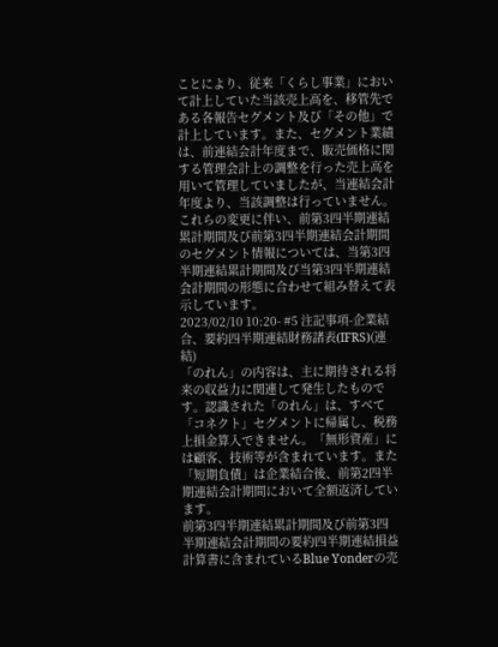ことにより、従来「くらし事業」において計上していた当該売上高を、移管先である各報告セグメント及び「その他」で計上しています。また、セグメント業績は、前連結会計年度まで、販売価格に関する管理会計上の調整を行った売上高を用いて管理していましたが、当連結会計年度より、当該調整は行っていません。
これらの変更に伴い、前第3四半期連結累計期間及び前第3四半期連結会計期間のセグメント情報については、当第3四半期連結累計期間及び当第3四半期連結会計期間の形態に合わせて組み替えて表示しています。
2023/02/10 10:20- #5 注記事項-企業結合、要約四半期連結財務諸表(IFRS)(連結)
「のれん」の内容は、主に期待される将来の収益力に関連して発生したものです。認識された「のれん」は、すべて「コネクト」セグメントに帰属し、税務上損金算入できません。「無形資産」には顧客、技術等が含まれています。また「短期負債」は企業結合後、前第2四半期連結会計期間において全額返済しています。
前第3四半期連結累計期間及び前第3四半期連結会計期間の要約四半期連結損益計算書に含まれているBlue Yonderの売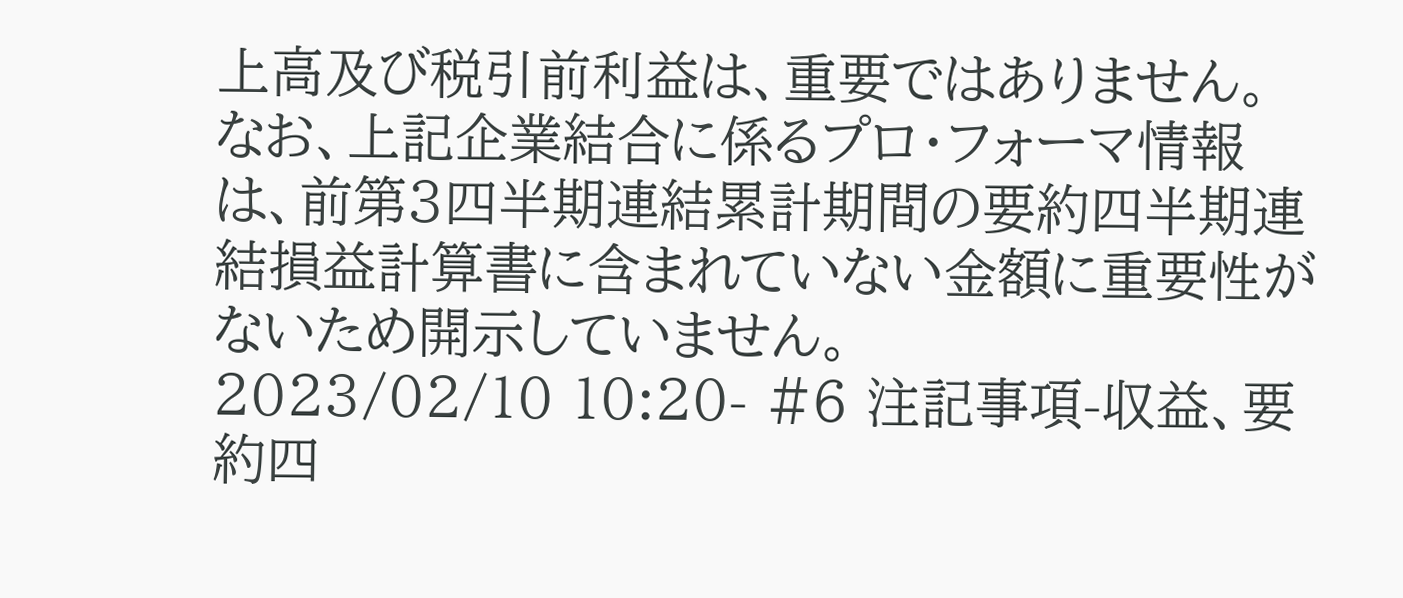上高及び税引前利益は、重要ではありません。
なお、上記企業結合に係るプロ・フォーマ情報は、前第3四半期連結累計期間の要約四半期連結損益計算書に含まれていない金額に重要性がないため開示していません。
2023/02/10 10:20- #6 注記事項-収益、要約四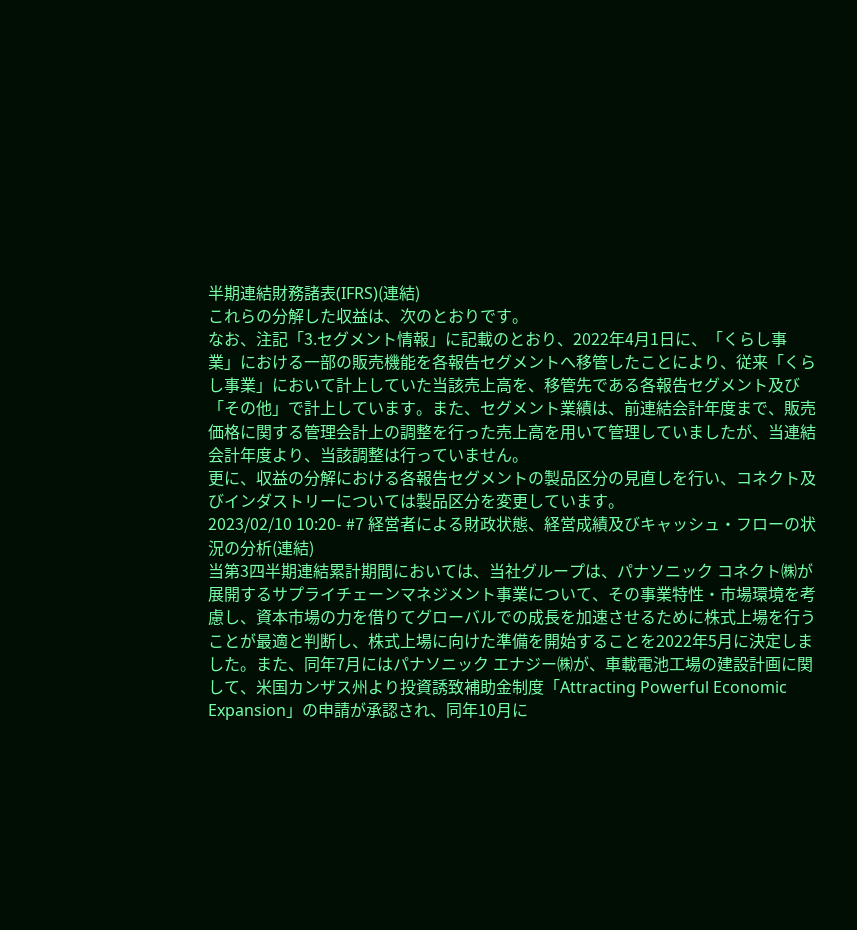半期連結財務諸表(IFRS)(連結)
これらの分解した収益は、次のとおりです。
なお、注記「3.セグメント情報」に記載のとおり、2022年4月1日に、「くらし事業」における一部の販売機能を各報告セグメントへ移管したことにより、従来「くらし事業」において計上していた当該売上高を、移管先である各報告セグメント及び「その他」で計上しています。また、セグメント業績は、前連結会計年度まで、販売価格に関する管理会計上の調整を行った売上高を用いて管理していましたが、当連結会計年度より、当該調整は行っていません。
更に、収益の分解における各報告セグメントの製品区分の見直しを行い、コネクト及びインダストリーについては製品区分を変更しています。
2023/02/10 10:20- #7 経営者による財政状態、経営成績及びキャッシュ・フローの状況の分析(連結)
当第3四半期連結累計期間においては、当社グループは、パナソニック コネクト㈱が展開するサプライチェーンマネジメント事業について、その事業特性・市場環境を考慮し、資本市場の力を借りてグローバルでの成長を加速させるために株式上場を行うことが最適と判断し、株式上場に向けた準備を開始することを2022年5月に決定しました。また、同年7月にはパナソニック エナジー㈱が、車載電池工場の建設計画に関して、米国カンザス州より投資誘致補助金制度「Attracting Powerful Economic Expansion」の申請が承認され、同年10月に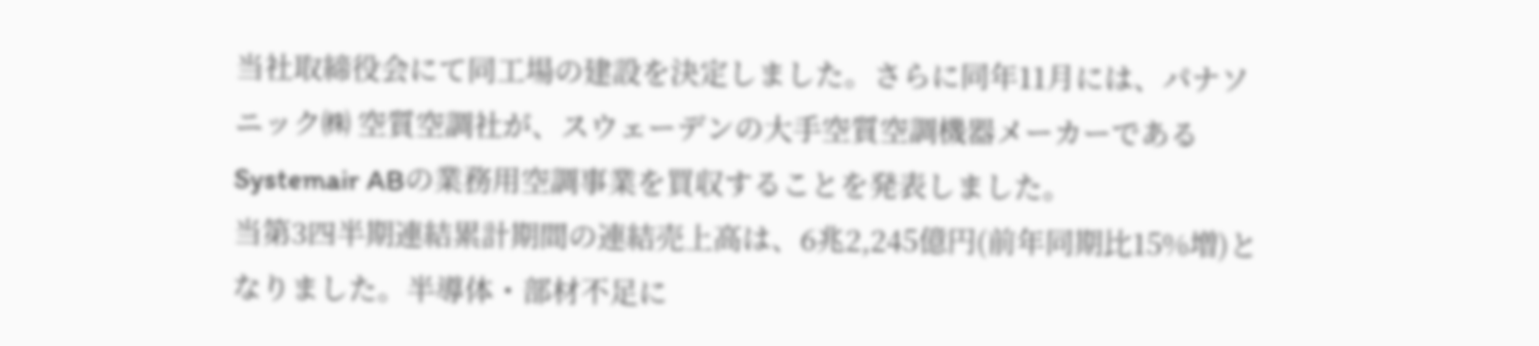当社取締役会にて同工場の建設を決定しました。さらに同年11月には、パナソニック㈱ 空質空調社が、スウェーデンの大手空質空調機器メーカーであるSystemair ABの業務用空調事業を買収することを発表しました。
当第3四半期連結累計期間の連結売上高は、6兆2,245億円(前年同期比15%増)となりました。半導体・部材不足に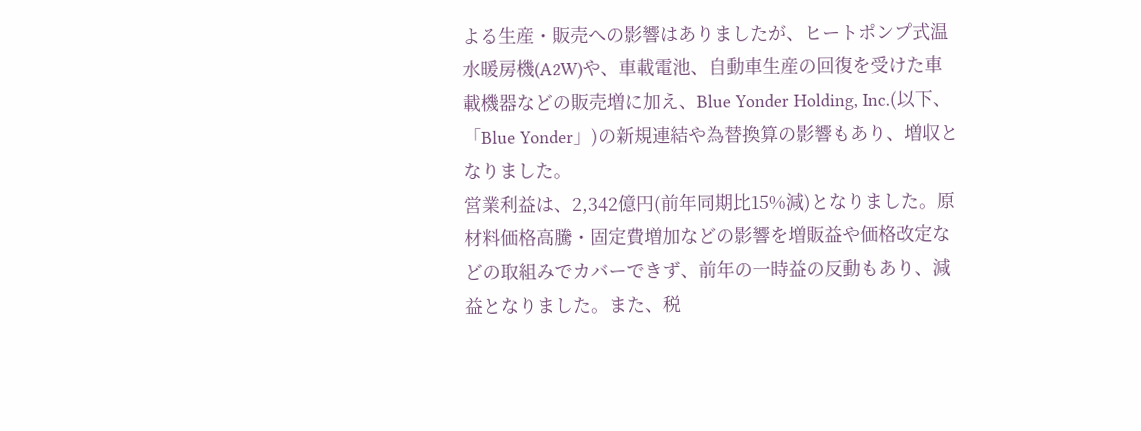よる生産・販売への影響はありましたが、ヒートポンプ式温水暖房機(A2W)や、車載電池、自動車生産の回復を受けた車載機器などの販売増に加え、Blue Yonder Holding, Inc.(以下、「Blue Yonder」)の新規連結や為替換算の影響もあり、増収となりました。
営業利益は、2,342億円(前年同期比15%減)となりました。原材料価格高騰・固定費増加などの影響を増販益や価格改定などの取組みでカバーできず、前年の一時益の反動もあり、減益となりました。また、税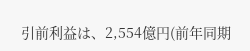引前利益は、2,554億円(前年同期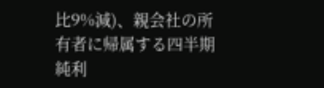比9%減)、親会社の所有者に帰属する四半期純利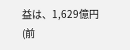益は、1,629億円(前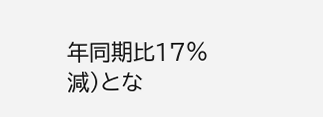年同期比17%減)とな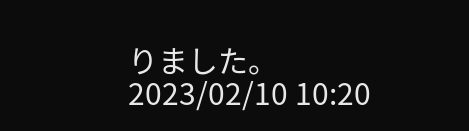りました。
2023/02/10 10:20